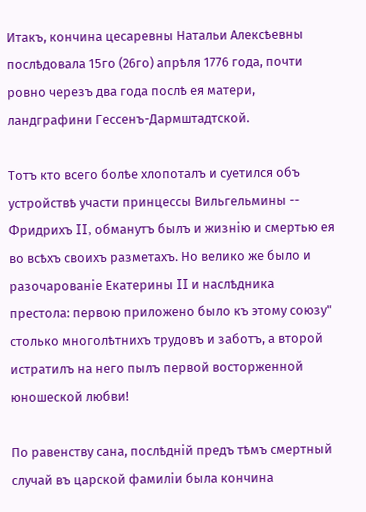Итакъ, кончина цесаревны Натальи Алексѣевны послѣдовала 15го (26го) апрѣля 1776 года, почти ровно черезъ два года послѣ ея матери, ландграфини Гессенъ-Дармштадтской.

Тотъ кто всего болѣе хлопоталъ и суетился объ устройствѣ участи принцессы Вильгельмины -- Фридрихъ II, обманутъ былъ и жизнію и смертью ея во всѣхъ своихъ разметахъ. Но велико же было и разочарованіе Екатерины II и наслѣдника престола: первою приложено было къ этому союзу" столько многолѣтнихъ трудовъ и заботъ, а второй истратилъ на него пылъ первой восторженной юношеской любви!

По равенству сана, послѣдній предъ тѣмъ смертный случай въ царской фамиліи была кончина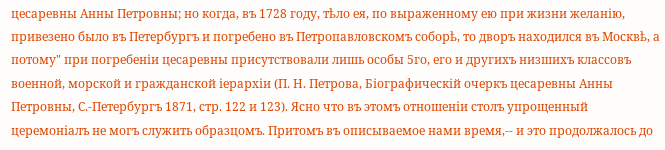цесаревны Анны Петровны; но когда, въ 1728 году, тѣло ея, по выраженному ею при жизни желанію, привезено было въ Петербургъ и погребено въ Петропавловскомъ соборѣ, то дворъ находился въ Москвѣ, а потому" при погребеніи цесаревны присутствовали лишь особы 5го, его и другихъ низшихъ классовъ военной, морской и гражданской іерархіи (П. Н. Петрова, Біографическій очеркъ цесаревны Анны Петровны, С.-Петербургъ 1871, стр. 122 и 123). Ясно что въ этомъ отношеніи столъ упрощенный церемоніалъ не могъ служить образцомъ. Притомъ въ описываемое нами время,-- и это продолжалось до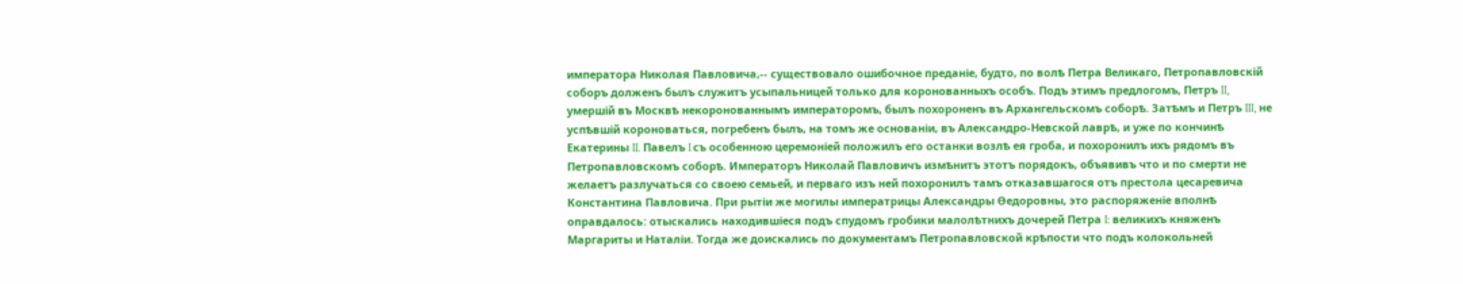императора Николая Павловича,-- существовало ошибочное преданіе, будто, по волѣ Петра Великаго, Петропавловскій соборъ долженъ былъ служитъ усыпальницей только для коронованныхъ особъ. Подъ этимъ предлогомъ, Петръ II, умершій въ Москвѣ некоронованнымъ императоромъ, былъ похороненъ въ Архангельскомъ соборѣ. Затѣмъ и Петръ III, не успѣвшій короноваться, погребенъ былъ, на томъ же основаніи, въ Александро-Невской лаврѣ, и уже по кончинѣ Екатерины II. Павелъ I съ особенною церемоніей положилъ его останки возлѣ ея гроба, и похоронилъ ихъ рядомъ въ Петропавловскомъ соборѣ. Императоръ Николай Павловичъ измѣнитъ этотъ порядокъ, объявивъ что и по смерти не желаетъ разлучаться со своею семьей, и перваго изъ ней похоронилъ тамъ отказавшагося отъ престола цесаревича Константина Павловича. При рытіи же могилы императрицы Александры Ѳедоровны, это распоряженіе вполнѣ оправдалось: отыскались находившіеся подъ спудомъ гробики малолѣтнихъ дочерей Петра I: великихъ княженъ Маргариты и Наталіи. Тогда же доискались по документамъ Петропавловской крѣпости что подъ колокольней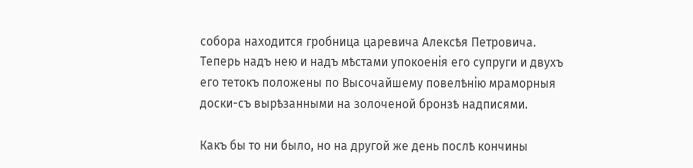собора находится гробница царевича Алексѣя Петровича. Теперь надъ нею и надъ мѣстами упокоенія его супруги и двухъ его тетокъ положены по Высочайшему повелѣнію мраморныя доски-съ вырѣзанными на золоченой бронзѣ надписями.

Какъ бы то ни было, но на другой же день послѣ кончины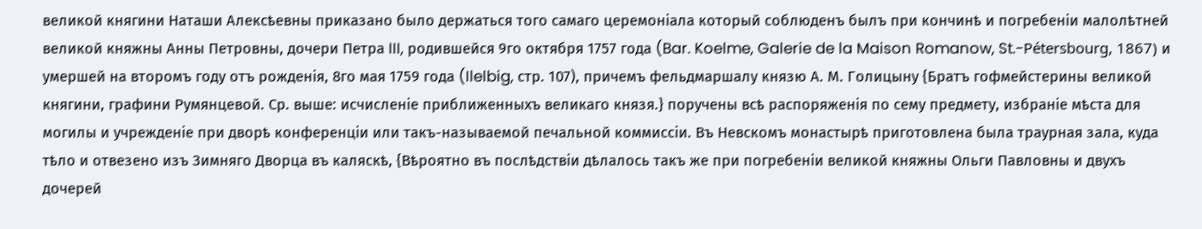великой княгини Наташи Алексѣевны приказано было держаться того самаго церемоніала который соблюденъ былъ при кончинѣ и погребеніи малолѣтней великой княжны Анны Петровны, дочери Петра III, родившейся 9го октября 1757 года (Bar. Koelme, Galerie de la Maison Romanow, St.-Pétersbourg, 1867) и умершей на второмъ году отъ рожденія, 8го мая 1759 года (Ilelbig, стр. 107), причемъ фельдмаршалу князю А. М. Голицыну {Братъ гофмейстерины великой княгини, графини Румянцевой. Ср. выше: исчисленіе приближенныхъ великаго князя.} поручены всѣ распоряженія по сему предмету, избраніе мѣста для могилы и учрежденіе при дворѣ конференціи или такъ-называемой печальной коммиссіи. Въ Невскомъ монастырѣ приготовлена была траурная зала, куда тѣло и отвезено изъ Зимняго Дворца въ каляскѣ, {Вѣроятно въ послѣдствіи дѣлалось такъ же при погребеніи великой княжны Ольги Павловны и двухъ дочерей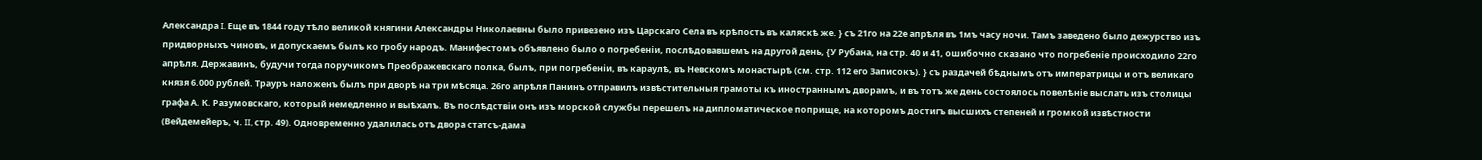Александра I. Еще въ 1844 году тѣло великой княгини Александры Николаевны было привезено изъ Царскаго Села въ крѣпость въ каляскѣ же. } съ 21го на 22е апрѣля въ 1мъ часу ночи. Тамъ заведено было дежурство изъ придворныхъ чиновъ, и допускаемъ былъ ко гробу народъ. Манифестомъ объявлено было о погребеніи, послѣдовавшемъ на другой день, {У Рубана, на стр. 40 и 41, ошибочно сказано что погребеніе происходило 22го апрѣля. Державинъ, будучи тогда поручикомъ Преображевскаго полка, былъ, при погребеніи, въ караулѣ, въ Невскомъ монастырѣ (см. стр. 112 его Записокъ). } съ раздачей бѣднымъ отъ императрицы и отъ великаго князя 6.000 рублей. Трауръ наложенъ былъ при дворѣ на три мѣсяца. 26го апрѣля Панинъ отправилъ извѣстительныя грамоты къ иностраннымъ дворамъ, и въ тотъ же день состоялось повелѣніе выслать изъ столицы графа А. К. Разумовскаго, который немедленно и выѣхалъ. Въ послѣдствіи онъ изъ морской службы перешелъ на дипломатическое поприще, на которомъ достигъ высшихъ степеней и громкой извѣстности (Вейдемейеръ, ч. II, стр. 49). Одновременно удалилась отъ двора статсъ-дама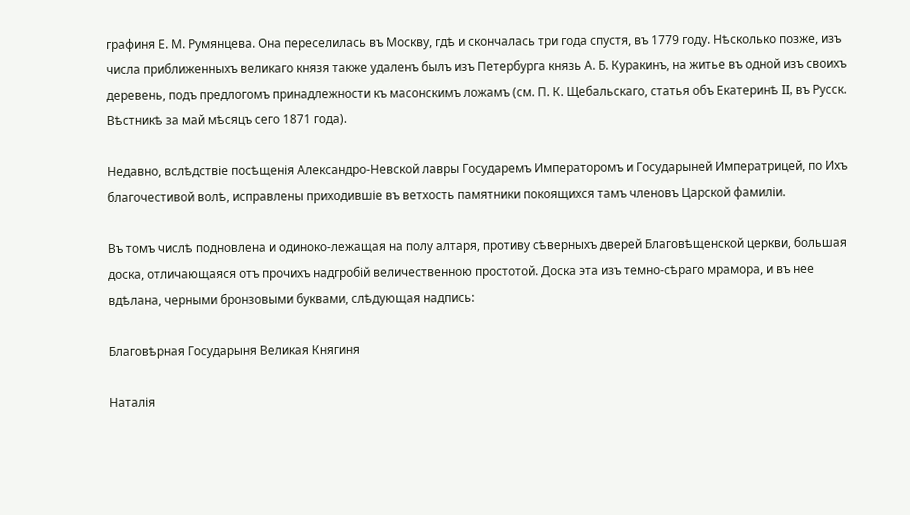графиня Е. М. Румянцева. Она переселилась въ Москву, гдѣ и скончалась три года спустя, въ 1779 году. Нѣсколько позже, изъ числа приближенныхъ великаго князя также удаленъ былъ изъ Петербурга князь А. Б. Куракинъ, на житье въ одной изъ своихъ деревень, подъ предлогомъ принадлежности къ масонскимъ ложамъ (см. П. К. Щебальскаго, статья объ Екатеринѣ II, въ Русск. Вѣстникѣ за май мѣсяцъ сего 1871 года).

Недавно, вслѣдствіе посѣщенія Александро-Невской лавры Государемъ Императоромъ и Государыней Императрицей, по Ихъ благочестивой волѣ, исправлены приходившіе въ ветхость памятники покоящихся тамъ членовъ Царской фамиліи.

Въ томъ числѣ подновлена и одиноко-лежащая на полу алтаря, противу сѣверныхъ дверей Благовѣщенской церкви, большая доска, отличающаяся отъ прочихъ надгробій величественною простотой. Доска эта изъ темно-сѣраго мрамора, и въ нее вдѣлана, черными бронзовыми буквами, слѣдующая надпись:

Благовѣрная Государыня Великая Княгиня

Наталія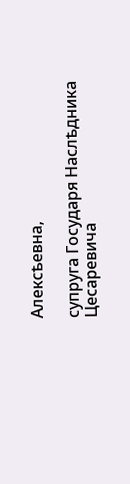Алексѣевна,

супруга Государя Наслѣдника Цесаревича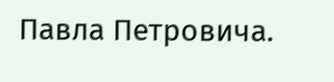Павла Петровича.